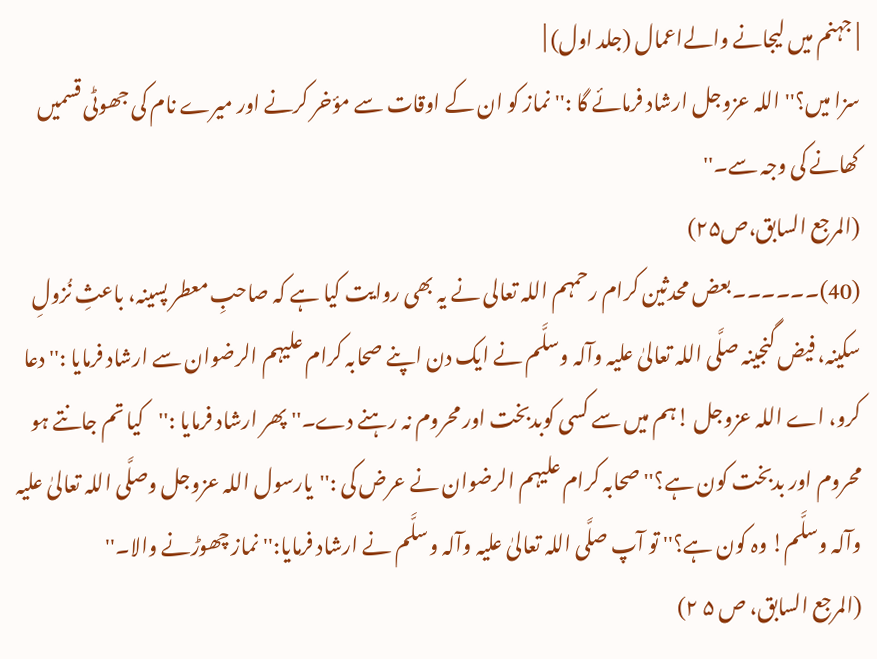| جہنم میں لیجانے والےاعمال (جلد اول) |
سزا ميں؟'' اللہ عزوجل ارشاد فرمائے گا :''نماز کو ان کے اوقات سے مؤخر کرنے اور ميرے نام کی جھوٹی قسميں کھانے کی وجہ سے۔''
(المرجع السابق،ص۲۵)
(40)۔۔۔۔۔۔بعض محدثین کرام رحمہم اللہ تعالی نے یہ بھی روایت کیا ہے کہ صاحبِ معطر پسینہ، باعثِ نُزولِ سکینہ، فیض گنجینہ صلَّی اللہ تعالیٰ علیہ وآلہ وسلَّم نے ايک دن اپنے صحابہ کرام علیہم الرضوان سے ارشاد فرمايا :''دعا کرو، اے اللہ عزوجل !ہم ميں سے کسی کوبدبخت اور محروم نہ رہنے دے۔'' پھر ارشاد فرمايا :''کيا تم جانتے ہو محروم اور بدبخت کون ہے؟'' صحابہ کرام علیہم الرضوان نے عرض کی :''يارسول اللہ عزوجل وصلَّی اللہ تعالیٰ علیہ وآلہ وسلَّم! وہ کون ہے؟'' تو آپ صلَّی اللہ تعالیٰ علیہ وآلہ وسلَّم نے ارشاد فرمایا:''نماز چھوڑنے والا۔''
(المرجع السابق، ص ۵ ۲)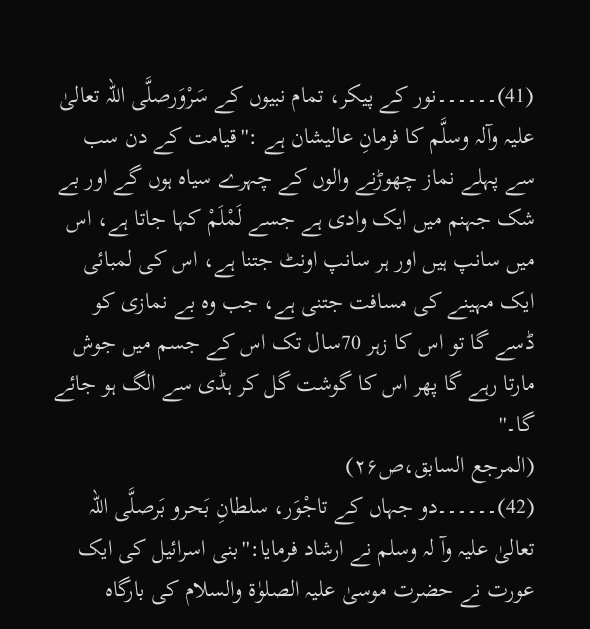(41)۔۔۔۔۔۔نور کے پیکر، تمام نبیوں کے سَرْوَرصلَّی اللہ تعالیٰ علیہ وآلہ وسلَّم کا فرمانِ عالیشان ہے :''قيامت کے دن سب سے پہلے نماز چھوڑنے والوں کے چہرے سياہ ہوں گے اور بے شک جہنم ميں ايک وادی ہے جسے لَمْلَمْ کہا جاتا ہے، اس ميں سانپ ہيں اور ہر سانپ اونٹ جتنا ہے، اس کی لمبائی ايک مہينے کی مسافت جتنی ہے، جب وہ بے نمازی کو ڈسے گا تو اس کا زہر 70سال تک اس کے جسم ميں جوش مارتا رہے گا پھر اس کا گوشت گل کر ہڈی سے الگ ہو جائے گا۔''
(المرجع السابق،ص۲۶)
(42)۔۔۔۔۔۔دو جہاں کے تاجْوَر، سلطانِ بَحرو بَرصلَّی اللہ تعالیٰ علیہ وآ لہ وسلم نے ارشاد فرمایا:''بنی اسرائيل کی ايک عورت نے حضرت موسیٰ علیہ الصلوٰۃ والسلام کی بارگاہ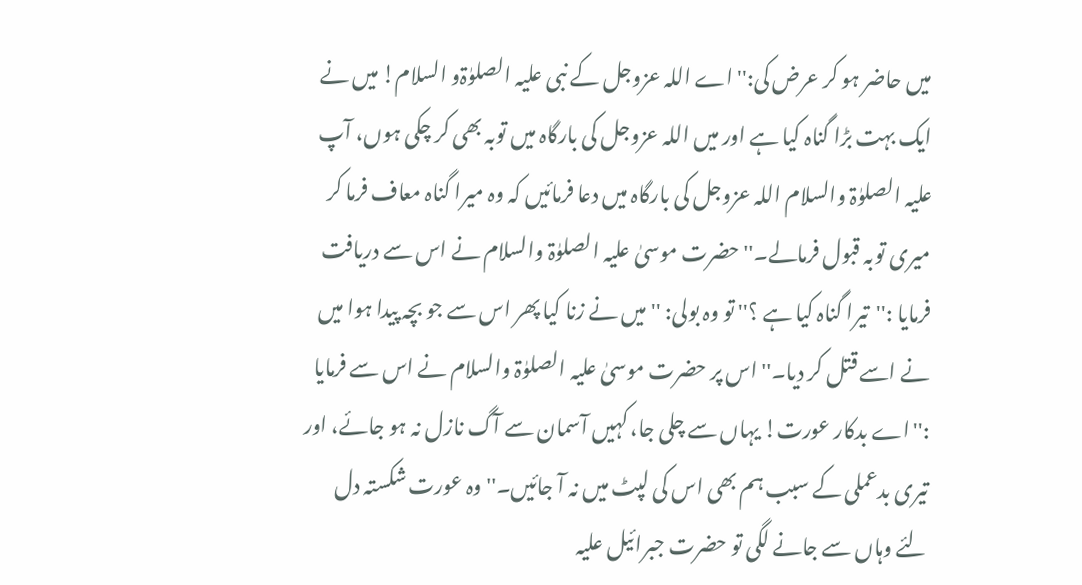ميں حاضر ہو کر عرض کی:''اے اللہ عزوجل کے نبی عليہ الصلوٰۃو السلام! ميں نے ايک بہت بڑا گناہ کيا ہے اور ميں اللہ عزوجل کی بارگاہ ميں توبہ بھی کر چکی ہوں، آپ علیہ الصلوٰۃ والسلام اللہ عزوجل کی بارگاہ ميں دعا فرمائيں کہ وہ ميرا گناہ معاف فرما کر ميری توبہ قبول فرمالے۔'' حضرت موسیٰ علیہ الصلوٰۃ والسلام نے اس سے دریافت فرمایا :''تيرا گناہ کيا ہے ؟'' تو وہ بولی: ''ميں نے زنا کيا پھر اس سے جو بچہ پيدا ہوا ميں نے اسے قتل کر ديا۔'' اس پر حضرت موسیٰ علیہ الصلوٰۃ والسلام نے اس سے فرمايا :''اے بدکار عورت! يہاں سے چلی جا، کہيں آسمان سے آگ نازل نہ ہو جائے، اور تيری بدعملی کے سبب ہم بھی اس کی لپٹ ميں نہ آ جائيں۔'' وہ عورت شکستہ دل لئے وہاں سے جانے لگی تو حضرت جبرائيل علیہ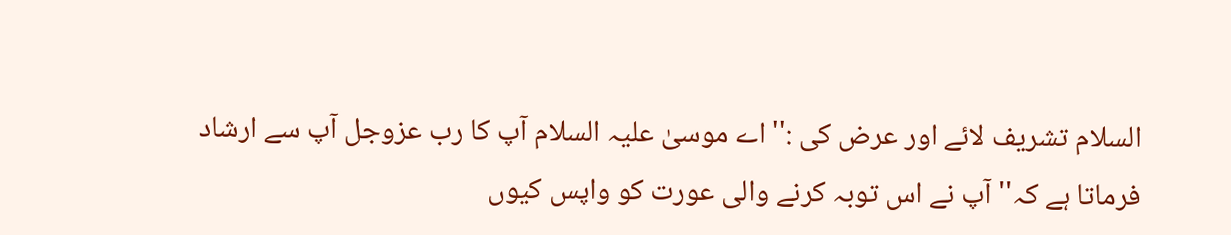السلام تشریف لائے اور عرض کی :''اے موسیٰ علیہ السلام آپ کا رب عزوجل آپ سے ارشاد فرماتا ہے کہ'' آپ نے اس توبہ کرنے والی عورت کو واپس کیوں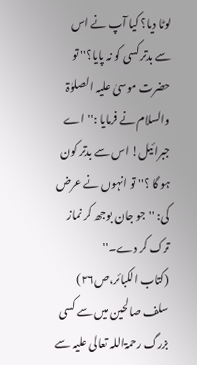لوٹا دیا؟ کيا آپ نے اس سے بدتر کسی کو نہ پايا؟'' تو حضرت موسیٰ علیہ الصلوٰۃ والسلام نے فرمايا :''اے جبرائيل! اس سے بدتر کون ہو گا ؟'' تو انہوں نے عرض کی: ''جو جان بوجھ کر نماز ترک کر دے۔''
(کتاب الکبائر،ص۲۶)
سلف صالحین ميں سے کسی بزرگ رحمۃاللہ تعالی علیہ سے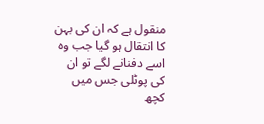منقول ہے کہ ان کی بہن کا انتقال ہو گيا جب وہ اسے دفنانے لگے تو ان کی پوٹلی جس ميں کچھ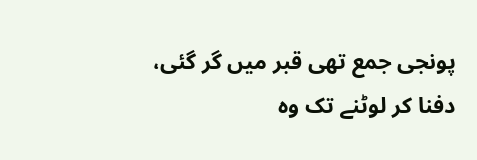پونجی جمع تھی قبر ميں گر گئی، دفنا کر لوٹنے تک وہ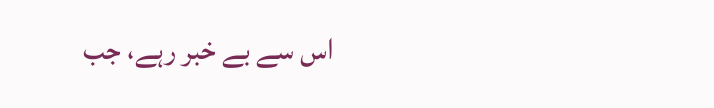اس سے بے خبر رہے، جب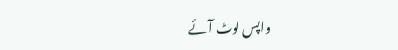واپس لوٹ آئے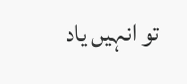تو انہيں ياد